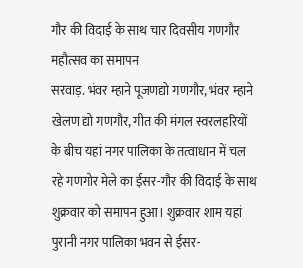गौर की विदाई के साथ चार दिवसीय गणगौर महौत्सव का समापन
सरवाड़. भंवर म्हाने पूजणद्यो गणगौर, भंवर म्हाने खेलण द्यो गणगौर, गीत की मंगल स्वरलहरियों के बीच यहां नगर पालिका के तत्वाधान में चल रहे गणगोर मेले का ईसर-गौर की विदाई के साथ शुक्रवार को समापन हुआ। शुक्रवार शाम यहां पुरानी नगर पालिका भवन से ईसर-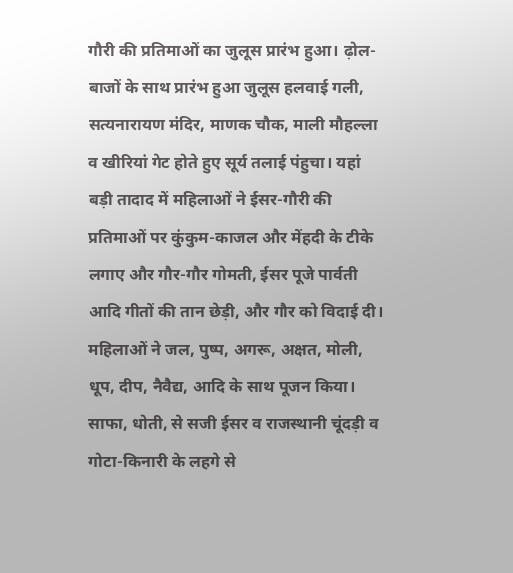गौरी की प्रतिमाओं का जुलूस प्रारंभ हुआ। ढ़ोल-बाजों के साथ प्रारंभ हुआ जुलूस हलवाई गली, सत्यनारायण मंदिर, माणक चौक, माली मौहल्ला व खीरियां गेट होते हुए सूर्य तलाई पंहुचा। यहां बड़ी तादाद में महिलाओं ने ईसर-गौरी की प्रतिमाओं पर कुंकुम-काजल और मेंहदी के टीके लगाए और गौर-गौर गोमती, ईसर पूजे पार्वती आदि गीतों की तान छेड़ी, और गौर को विदाई दी। महिलाओं ने जल, पुष्प, अगरू, अक्षत, मोली, धूप, दीप, नैवैद्य, आदि के साथ पूजन किया। साफा, धोती, से सजी ईसर व राजस्थानी चूंदड़ी व गोटा-किनारी के लहगे से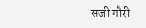सजी गौरी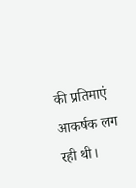की प्रतिमाएं आकर्षक लग रही थी।